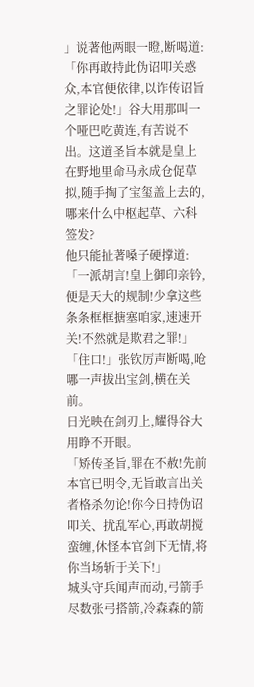」说著他两眼一瞪,断喝道:「你再敢持此伪诏叩关惑众,本官便依律,以诈传诏旨之罪论处!」谷大用那叫一个哑巴吃黄连,有苦说不出。这道圣旨本就是皇上在野地里命马永成仓促草拟,随手掏了宝玺盖上去的,哪来什么中枢起草、六科签发?
他只能扯著嗓子硬撑道:「一派胡言!皇上御印亲钤,便是天大的规制!少拿这些条条框框搪塞咱家,速速开关!不然就是欺君之罪!」
「住口!」张钦厉声断喝,呛哪一声拔出宝剑,横在关前。
日光映在剑刃上,耀得谷大用睁不开眼。
「矫传圣旨,罪在不赦!先前本官已明令,无旨敢言出关者格杀勿论!你今日持伪诏叩关、扰乱军心,再敢胡搅蛮缠,休怪本官剑下无情,将你当场斩于关下!」
城头守兵闻声而动,弓箭手尽数张弓搭箭,冷森森的箭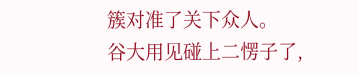簇对准了关下众人。
谷大用见碰上二愣子了,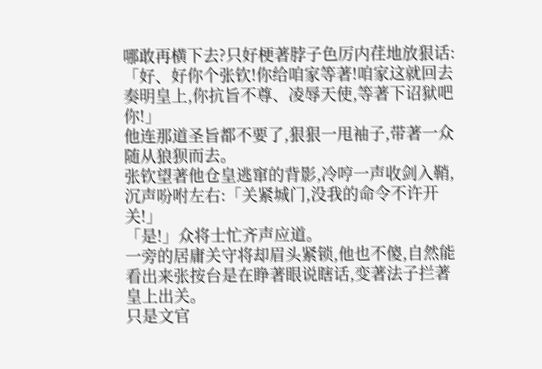哪敢再横下去?只好梗著脖子色厉内荏地放狠话:「好、好你个张钦!你给咱家等著!咱家这就回去奏明皇上,你抗旨不尊、凌辱天使,等著下诏狱吧你!」
他连那道圣旨都不要了,狠狠一甩袖子,带著一众随从狼狈而去。
张钦望著他仓皇逃窜的背影,冷哼一声收剑入鞘,沉声吩咐左右:「关紧城门,没我的命令不许开关!」
「是!」众将士忙齐声应道。
一旁的居庸关守将却眉头紧锁,他也不傻,自然能看出来张按台是在睁著眼说瞎话,变著法子拦著皇上出关。
只是文官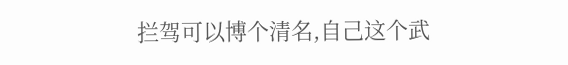拦驾可以博个清名,自己这个武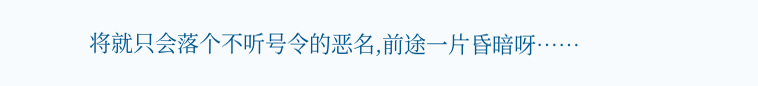将就只会落个不听号令的恶名,前途一片昏暗呀……